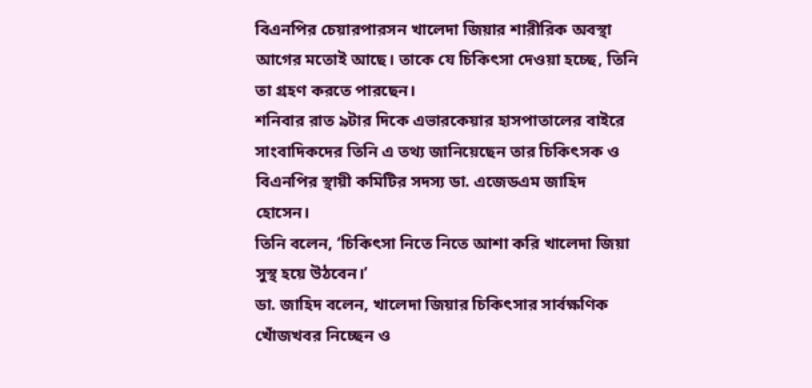বিএনপির চেয়ারপারসন খালেদা জিয়ার শারীরিক অবস্থা আগের মতোই আছে। তাকে যে চিকিৎসা দেওয়া হচ্ছে, তিনি তা গ্রহণ করতে পারছেন।
শনিবার রাত ৯টার দিকে এভারকেয়ার হাসপাতালের বাইরে সাংবাদিকদের তিনি এ তথ্য জানিয়েছেন তার চিকিৎসক ও বিএনপির স্থায়ী কমিটির সদস্য ডা. এজেডএম জাহিদ হোসেন।
তিনি বলেন, ‘চিকিৎসা নিতে নিতে আশা করি খালেদা জিয়া সুস্থ হয়ে উঠবেন।’
ডা. জাহিদ বলেন, খালেদা জিয়ার চিকিৎসার সার্বক্ষণিক খোঁজখবর নিচ্ছেন ও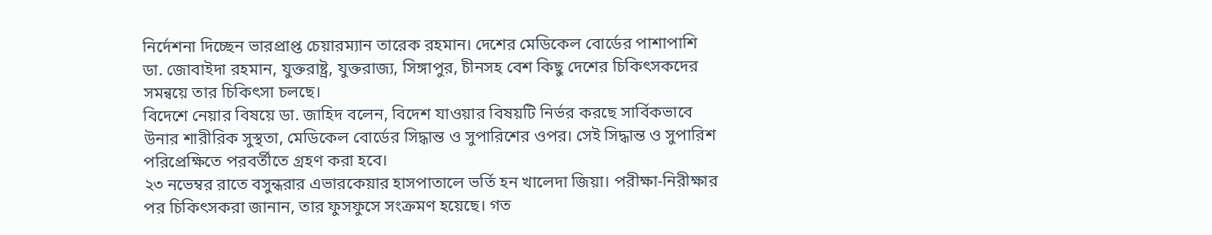নির্দেশনা দিচ্ছেন ভারপ্রাপ্ত চেয়ারম্যান তারেক রহমান। দেশের মেডিকেল বোর্ডের পাশাপাশি ডা. জোবাইদা রহমান, যুক্তরাষ্ট্র, যুক্তরাজ্য, সিঙ্গাপুর, চীনসহ বেশ কিছু দেশের চিকিৎসকদের সমন্বয়ে তার চিকিৎসা চলছে।
বিদেশে নেয়ার বিষয়ে ডা. জাহিদ বলেন, বিদেশ যাওয়ার বিষয়টি নির্ভর করছে সার্বিকভাবে উনার শারীরিক সুস্থতা, মেডিকেল বোর্ডের সিদ্ধান্ত ও সুপারিশের ওপর। সেই সিদ্ধান্ত ও সুপারিশ পরিপ্রেক্ষিতে পরবর্তীতে গ্রহণ করা হবে।
২৩ নভেম্বর রাতে বসুন্ধরার এভারকেয়ার হাসপাতালে ভর্তি হন খালেদা জিয়া। পরীক্ষা-নিরীক্ষার পর চিকিৎসকরা জানান, তার ফুসফুসে সংক্রমণ হয়েছে। গত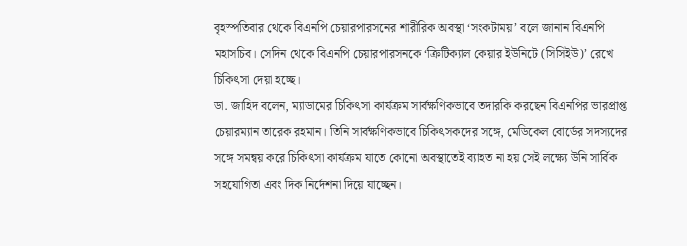বৃহস্পতিবার থেকে বিএনপি চেয়ারপারসনের শারীরিক অবস্থা ‘সংকটাময়’ বলে জানান বিএনপি মহাসচিব। সেদিন থেকে বিএনপি চেয়ারপারসনকে ‘ক্রিটিক্যাল কেয়ার ইউনিটে (সিসিইউ)’ রেখে চিকিৎসা দেয়া হচ্ছে।
ডা. জাহিদ বলেন, ম্যাডামের চিকিৎসা কার্যক্রম সার্বক্ষণিকভাবে তদারকি করছেন বিএনপির ভারপ্রাপ্ত চেয়ারম্যান তারেক রহমান। তিনি সার্বক্ষণিকভাবে চিকিৎসকদের সঙ্গে, মেডিকেল বোর্ডের সদস্যদের সঙ্গে সমন্বয় করে চিকিৎসা কার্যক্রম যাতে কোনো অবস্থাতেই ব্যাহত না হয় সেই লক্ষ্যে উনি সার্বিক সহযোগিতা এবং দিক নির্দেশনা দিয়ে যাচ্ছেন।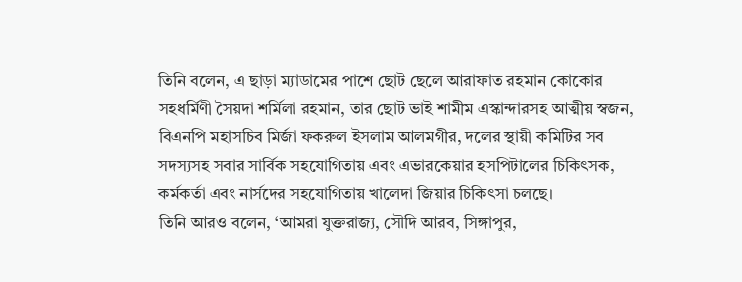তিনি বলেন, এ ছাড়া ম্যাডামের পাশে ছোট ছেলে আরাফাত রহমান কোকোর সহধর্মিণী সৈয়দা শর্মিলা রহমান, তার ছোট ভাই শামীম এস্কান্দারসহ আত্মীয় স্বজন, বিএনপি মহাসচিব মির্জা ফকরুল ইসলাম আলমগীর, দলের স্থায়ী কমিটির সব সদস্যসহ সবার সার্বিক সহযোগিতায় এবং এভারকেয়ার হসপিটালের চিকিৎসক, কর্মকর্তা এবং নার্সদের সহযোগিতায় খালেদা জিয়ার চিকিৎসা চলছে।
তিনি আরও বলেন, ‘আমরা যুক্তরাজ্য, সৌদি আরব, সিঙ্গাপুর,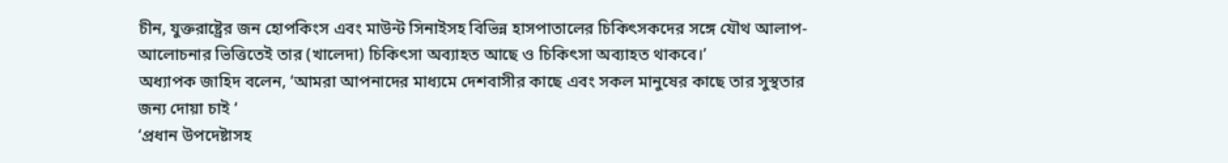চীন, যুক্তরাষ্ট্রের জন হোপকিংস এবং মাউন্ট সিনাইসহ বিভিন্ন হাসপাতালের চিকিৎসকদের সঙ্গে যৌথ আলাপ-আলোচনার ভিত্তিতেই তার (খালেদা) চিকিৎসা অব্যাহত আছে ও চিকিৎসা অব্যাহত থাকবে।’
অধ্যাপক জাহিদ বলেন, ‘আমরা আপনাদের মাধ্যমে দেশবাসীর কাছে এবং সকল মানুষের কাছে তার সুস্থতার জন্য দোয়া চাই ‘
‘প্রধান উপদেষ্টাসহ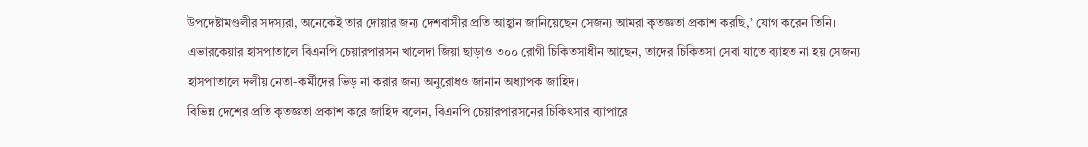উপদেষ্টামণ্ডলীর সদস্যরা, অনেকেই তার দোয়ার জন্য দেশবাসীর প্রতি আহ্বান জানিয়েছেন সেজন্য আমরা কৃতজ্ঞতা প্রকাশ করছি,’ যোগ করেন তিনি।
এভারকেয়ার হাসপাতালে বিএনপি চেয়ারপারসন খালেদা জিয়া ছাড়াও ৩০০ রোগী চিকিতসাধীন আছেন, তাদের চিকিতসা সেবা যাতে ব্যাহত না হয় সেজন্য হাসপাতালে দলীয় নেতা-কর্মীদের ভিড় না করার জন্য অনুরোধও জানান অধ্যাপক জাহিদ।
বিভিন্ন দেশের প্রতি কৃতজ্ঞতা প্রকাশ করে জাহিদ বলেন, বিএনপি চেয়ারপারসনের চিকিৎসার ব্যাপারে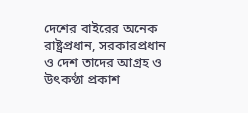দেশের বাইরের অনেক রাষ্ট্রপ্রধান, সরকারপ্রধান ও দেশ তাদের আগ্রহ ও উৎকণ্ঠা প্রকাশ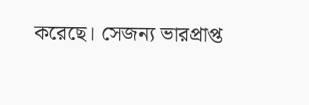করেছে। সেজন্য ভারপ্রাপ্ত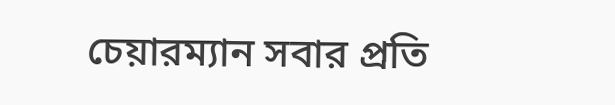চেয়ারম্যান সবার প্রতি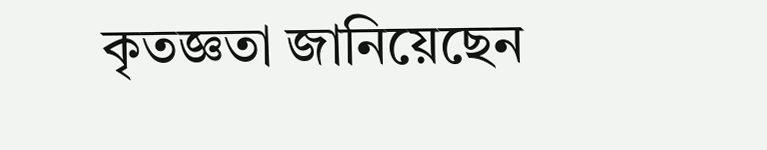কৃতজ্ঞতা জানিয়েছেন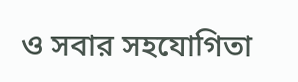ও সবার সহযোগিতা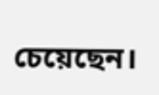চেয়েছেন।